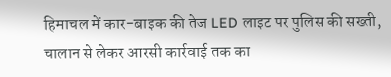हिमाचल में कार-बाइक की तेज LED लाइट पर पुलिस की सख्ती, चालान से लेकर आरसी कार्रवाई तक का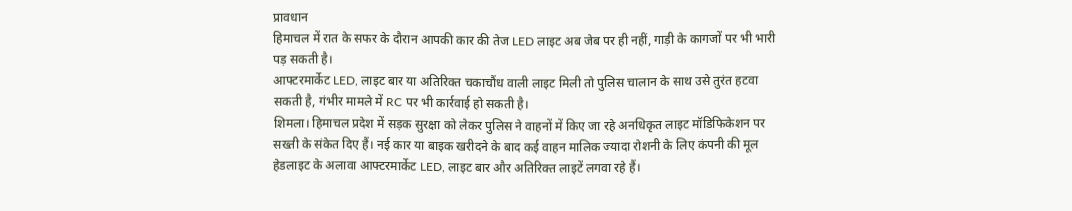प्रावधान
हिमाचल में रात के सफर के दौरान आपकी कार की तेज LED लाइट अब जेब पर ही नहीं, गाड़ी के कागजों पर भी भारी पड़ सकती है।
आफ्टरमार्केट LED, लाइट बार या अतिरिक्त चकाचौंध वाली लाइट मिली तो पुलिस चालान के साथ उसे तुरंत हटवा सकती है, गंभीर मामले में RC पर भी कार्रवाई हो सकती है।
शिमला। हिमाचल प्रदेश में सड़क सुरक्षा को लेकर पुलिस ने वाहनों में किए जा रहे अनधिकृत लाइट मॉडिफिकेशन पर सख्ती के संकेत दिए हैं। नई कार या बाइक खरीदने के बाद कई वाहन मालिक ज्यादा रोशनी के लिए कंपनी की मूल हेडलाइट के अलावा आफ्टरमार्केट LED, लाइट बार और अतिरिक्त लाइटें लगवा रहे हैं।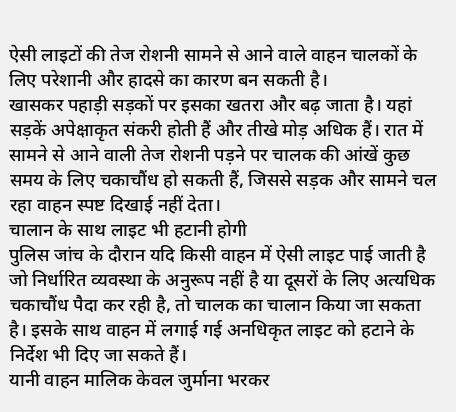ऐसी लाइटों की तेज रोशनी सामने से आने वाले वाहन चालकों के लिए परेशानी और हादसे का कारण बन सकती है।
खासकर पहाड़ी सड़कों पर इसका खतरा और बढ़ जाता है। यहां सड़कें अपेक्षाकृत संकरी होती हैं और तीखे मोड़ अधिक हैं। रात में सामने से आने वाली तेज रोशनी पड़ने पर चालक की आंखें कुछ समय के लिए चकाचौंध हो सकती हैं, जिससे सड़क और सामने चल रहा वाहन स्पष्ट दिखाई नहीं देता।
चालान के साथ लाइट भी हटानी होगी
पुलिस जांच के दौरान यदि किसी वाहन में ऐसी लाइट पाई जाती है जो निर्धारित व्यवस्था के अनुरूप नहीं है या दूसरों के लिए अत्यधिक चकाचौंध पैदा कर रही है, तो चालक का चालान किया जा सकता है। इसके साथ वाहन में लगाई गई अनधिकृत लाइट को हटाने के निर्देश भी दिए जा सकते हैं।
यानी वाहन मालिक केवल जुर्माना भरकर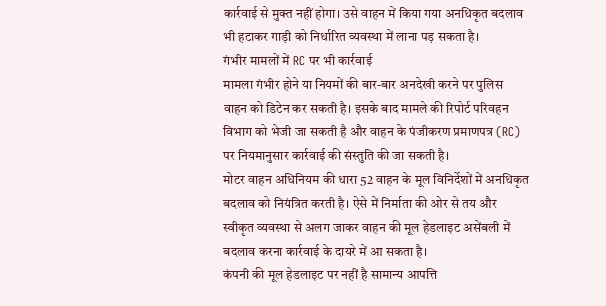कार्रवाई से मुक्त नहीं होगा। उसे वाहन में किया गया अनधिकृत बदलाव भी हटाकर गाड़ी को निर्धारित व्यवस्था में लाना पड़ सकता है।
गंभीर मामलों में RC पर भी कार्रवाई
मामला गंभीर होने या नियमों की बार-बार अनदेखी करने पर पुलिस वाहन को डिटेन कर सकती है। इसके बाद मामले की रिपोर्ट परिवहन विभाग को भेजी जा सकती है और वाहन के पंजीकरण प्रमाणपत्र (RC) पर नियमानुसार कार्रवाई की संस्तुति की जा सकती है।
मोटर वाहन अधिनियम की धारा 52 वाहन के मूल विनिर्देशों में अनधिकृत बदलाव को नियंत्रित करती है। ऐसे में निर्माता की ओर से तय और स्वीकृत व्यवस्था से अलग जाकर वाहन की मूल हेडलाइट असेंबली में बदलाव करना कार्रवाई के दायरे में आ सकता है।
कंपनी की मूल हेडलाइट पर नहीं है सामान्य आपत्ति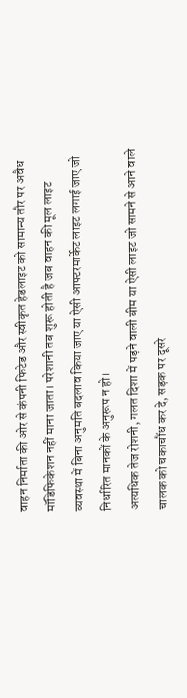वाहन निर्माता की ओर से कंपनी फिटेड और स्वीकृत हेडलाइट को सामान्य तौर पर अवैध मॉडिफिकेशन नहीं माना जाता। परेशानी तब शुरू होती है जब वाहन की मूल लाइट व्यवस्था में बिना अनुमति बदलाव किया जाए या ऐसी आफ्टरमार्केट लाइट लगाई जाए जो निर्धारित मानकों के अनुरूप न हो।
अत्यधिक तेज रोशनी, गलत दिशा में पड़ने वाली बीम या ऐसी लाइट जो सामने से आने वाले चालक को चकाचौंध कर दे, सड़क पर दूसरे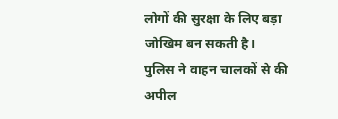लोगों की सुरक्षा के लिए बड़ा जोखिम बन सकती है।
पुलिस ने वाहन चालकों से की अपील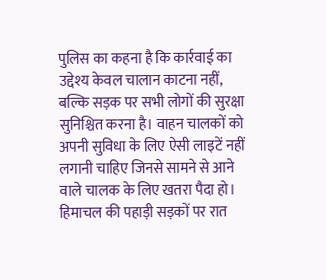पुलिस का कहना है कि कार्रवाई का उद्देश्य केवल चालान काटना नहीं, बल्कि सड़क पर सभी लोगों की सुरक्षा सुनिश्चित करना है। वाहन चालकों को अपनी सुविधा के लिए ऐसी लाइटें नहीं लगानी चाहिए जिनसे सामने से आने वाले चालक के लिए खतरा पैदा हो।
हिमाचल की पहाड़ी सड़कों पर रात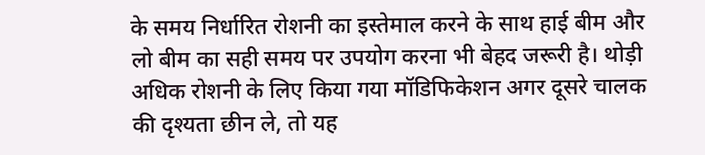के समय निर्धारित रोशनी का इस्तेमाल करने के साथ हाई बीम और लो बीम का सही समय पर उपयोग करना भी बेहद जरूरी है। थोड़ी अधिक रोशनी के लिए किया गया मॉडिफिकेशन अगर दूसरे चालक की दृश्यता छीन ले, तो यह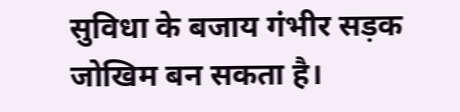सुविधा के बजाय गंभीर सड़क जोखिम बन सकता है।